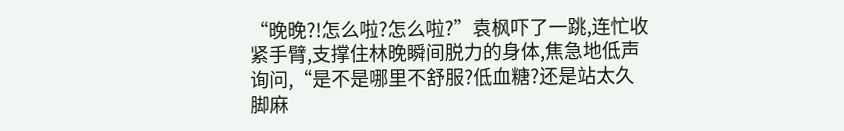“晚晚?!怎么啦?怎么啦?”袁枫吓了一跳,连忙收紧手臂,支撑住林晚瞬间脱力的身体,焦急地低声询问,“是不是哪里不舒服?低血糖?还是站太久脚麻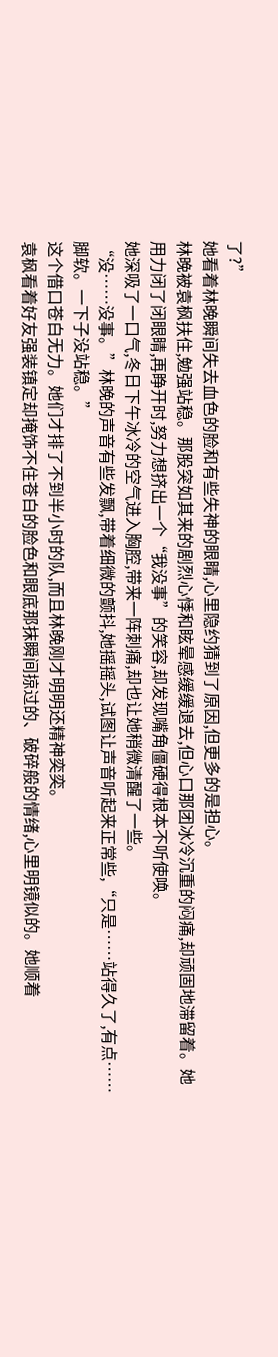了?”
她看着林晚瞬间失去血色的脸和有些失神的眼睛,心里隐约猜到了原因,但更多的是担心。
林晚被袁枫扶住,勉强站稳。那股突如其来的剧烈心悸和眩晕感缓缓退去,但心口那团冰冷沉重的闷痛,却顽固地滞留着。她用力闭了闭眼睛,再睁开时,努力想挤出一个“我没事”的笑容,却发现嘴角僵硬得根本不听使唤。
她深吸了一口气,冬日下午冰冷的空气进入胸腔,带来一阵刺痛,却也让她稍微清醒了一些。
“没……没事。”林晚的声音有些发飘,带着细微的颤抖,她摇摇头,试图让声音听起来正常些,“只是……站得久了,有点……脚软。一下子没站稳。”
这个借口苍白无力。她们才排了不到半小时的队,而且林晚刚才明明还精神奕奕。
袁枫看着好友强装镇定却掩饰不住苍白的脸色和眼底那抹瞬间掠过的、破碎般的情绪,心里明镜似的。她顺着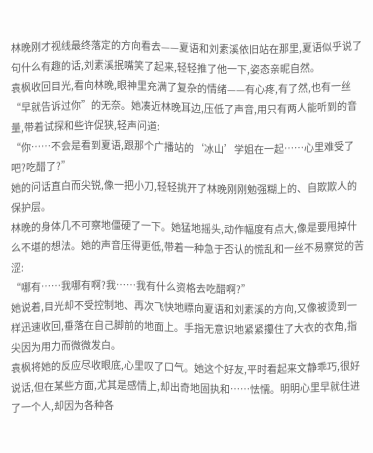林晚刚才视线最终落定的方向看去——夏语和刘素溪依旧站在那里,夏语似乎说了句什么有趣的话,刘素溪抿嘴笑了起来,轻轻推了他一下,姿态亲昵自然。
袁枫收回目光,看向林晚,眼神里充满了复杂的情绪——有心疼,有了然,也有一丝“早就告诉过你”的无奈。她凑近林晚耳边,压低了声音,用只有两人能听到的音量,带着试探和些许促狭,轻声问道:
“你……不会是看到夏语,跟那个广播站的‘冰山’学姐在一起……心里难受了吧?吃醋了?”
她的问话直白而尖锐,像一把小刀,轻轻挑开了林晚刚刚勉强糊上的、自欺欺人的保护层。
林晚的身体几不可察地僵硬了一下。她猛地摇头,动作幅度有点大,像是要甩掉什么不堪的想法。她的声音压得更低,带着一种急于否认的慌乱和一丝不易察觉的苦涩:
“哪有……我哪有啊?我……我有什么资格去吃醋啊?”
她说着,目光却不受控制地、再次飞快地瞟向夏语和刘素溪的方向,又像被烫到一样迅速收回,垂落在自己脚前的地面上。手指无意识地紧紧攥住了大衣的衣角,指尖因为用力而微微发白。
袁枫将她的反应尽收眼底,心里叹了口气。她这个好友,平时看起来文静乖巧,很好说话,但在某些方面,尤其是感情上,却出奇地固执和……怯懦。明明心里早就住进了一个人,却因为各种各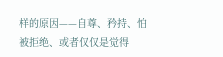样的原因——自尊、矜持、怕被拒绝、或者仅仅是觉得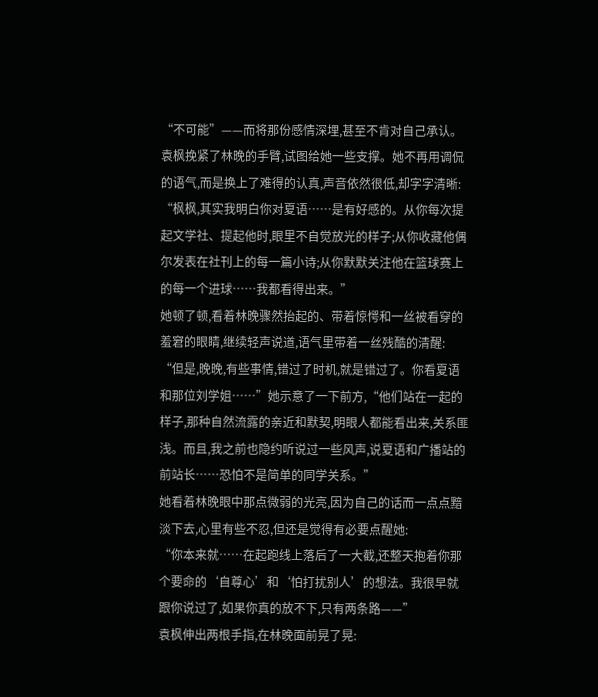“不可能”——而将那份感情深埋,甚至不肯对自己承认。
袁枫挽紧了林晚的手臂,试图给她一些支撑。她不再用调侃的语气,而是换上了难得的认真,声音依然很低,却字字清晰:
“枫枫,其实我明白你对夏语……是有好感的。从你每次提起文学社、提起他时,眼里不自觉放光的样子;从你收藏他偶尔发表在社刊上的每一篇小诗;从你默默关注他在篮球赛上的每一个进球……我都看得出来。”
她顿了顿,看着林晚骤然抬起的、带着惊愕和一丝被看穿的羞窘的眼睛,继续轻声说道,语气里带着一丝残酷的清醒:
“但是,晚晚,有些事情,错过了时机,就是错过了。你看夏语和那位刘学姐……”她示意了一下前方,“他们站在一起的样子,那种自然流露的亲近和默契,明眼人都能看出来,关系匪浅。而且,我之前也隐约听说过一些风声,说夏语和广播站的前站长……恐怕不是简单的同学关系。”
她看着林晚眼中那点微弱的光亮,因为自己的话而一点点黯淡下去,心里有些不忍,但还是觉得有必要点醒她:
“你本来就……在起跑线上落后了一大截,还整天抱着你那个要命的‘自尊心’和‘怕打扰别人’的想法。我很早就跟你说过了,如果你真的放不下,只有两条路——”
袁枫伸出两根手指,在林晚面前晃了晃: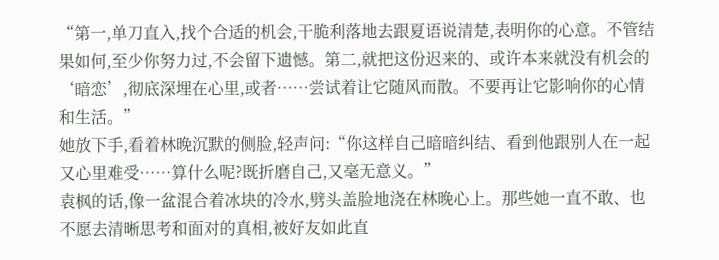“第一,单刀直入,找个合适的机会,干脆利落地去跟夏语说清楚,表明你的心意。不管结果如何,至少你努力过,不会留下遗憾。第二,就把这份迟来的、或许本来就没有机会的‘暗恋’,彻底深埋在心里,或者……尝试着让它随风而散。不要再让它影响你的心情和生活。”
她放下手,看着林晚沉默的侧脸,轻声问:“你这样自己暗暗纠结、看到他跟别人在一起又心里难受……算什么呢?既折磨自己,又毫无意义。”
袁枫的话,像一盆混合着冰块的冷水,劈头盖脸地浇在林晚心上。那些她一直不敢、也不愿去清晰思考和面对的真相,被好友如此直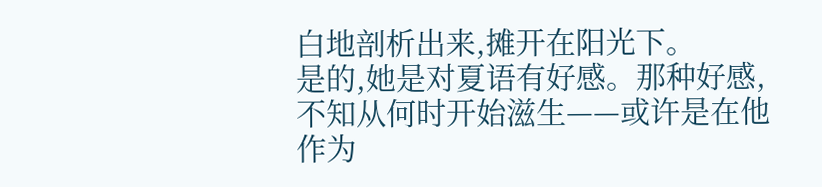白地剖析出来,摊开在阳光下。
是的,她是对夏语有好感。那种好感,不知从何时开始滋生——或许是在他作为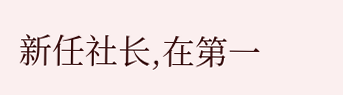新任社长,在第一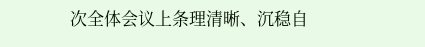次全体会议上条理清晰、沉稳自